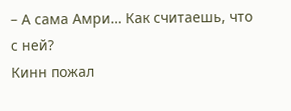– А сама Амри… Как считаешь, что с ней?
Кинн пожал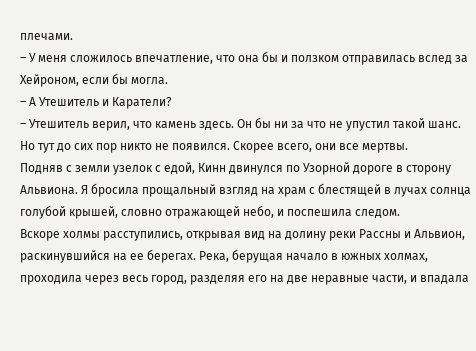плечами.
– У меня сложилось впечатление, что она бы и ползком отправилась вслед за Хейроном, если бы могла.
– А Утешитель и Каратели?
– Утешитель верил, что камень здесь. Он бы ни за что не упустил такой шанс. Но тут до сих пор никто не появился. Скорее всего, они все мертвы.
Подняв с земли узелок с едой, Кинн двинулся по Узорной дороге в сторону Альвиона. Я бросила прощальный взгляд на храм с блестящей в лучах солнца голубой крышей, словно отражающей небо, и поспешила следом.
Вскоре холмы расступились, открывая вид на долину реки Рассны и Альвион, раскинувшийся на ее берегах. Река, берущая начало в южных холмах, проходила через весь город, разделяя его на две неравные части, и впадала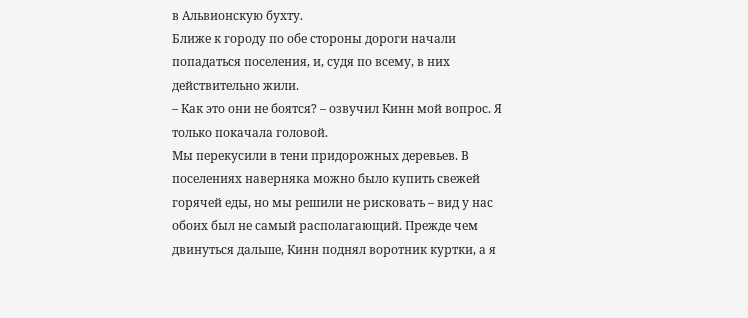в Альвионскую бухту.
Ближе к городу по обе стороны дороги начали попадаться поселения, и, судя по всему, в них действительно жили.
– Как это они не боятся? – озвучил Кинн мой вопрос. Я только покачала головой.
Мы перекусили в тени придорожных деревьев. В поселениях наверняка можно было купить свежей горячей еды, но мы решили не рисковать – вид у нас обоих был не самый располагающий. Прежде чем двинуться дальше, Кинн поднял воротник куртки, а я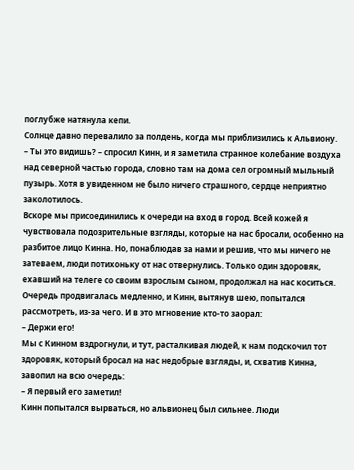поглубже натянула кепи.
Солнце давно перевалило за полдень, когда мы приблизились к Альвиону.
– Ты это видишь? – спросил Кинн, и я заметила странное колебание воздуха над северной частью города, словно там на дома сел огромный мыльный пузырь. Хотя в увиденном не было ничего страшного, сердце неприятно заколотилось.
Вскоре мы присоединились к очереди на вход в город. Всей кожей я чувствовала подозрительные взгляды, которые на нас бросали, особенно на разбитое лицо Кинна. Но, понаблюдав за нами и решив, что мы ничего не затеваем, люди потихоньку от нас отвернулись. Только один здоровяк, ехавший на телеге со своим взрослым сыном, продолжал на нас коситься.
Очередь продвигалась медленно, и Кинн, вытянув шею, попытался рассмотреть, из-за чего. И в это мгновение кто-то заорал:
– Держи его!
Мы с Кинном вздрогнули, и тут, расталкивая людей, к нам подскочил тот здоровяк, который бросал на нас недобрые взгляды, и, схватив Кинна, завопил на всю очередь:
– Я первый его заметил!
Кинн попытался вырваться, но альвионец был сильнее. Люди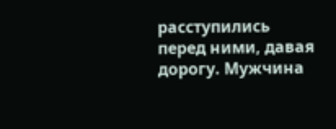расступились перед ними, давая дорогу. Мужчина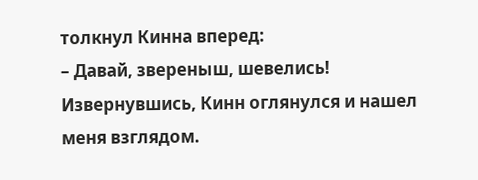толкнул Кинна вперед:
– Давай, звереныш, шевелись!
Извернувшись, Кинн оглянулся и нашел меня взглядом.